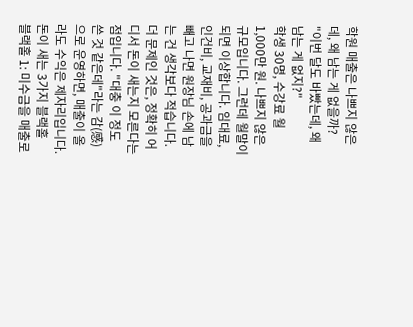학원 매출은 나쁘지 않은데, 왜 남는 게 없을까?
"이번 달도 바빴는데, 왜 남는 게 없지?"
학생 30명, 수강료 월 1,000만 원. 나쁘지 않은 규모입니다. 그런데 월말이 되면 이상합니다. 임대료, 인건비, 교재비, 공과금을 빼고 나면 원장님 손에 남는 건 생각보다 적습니다.
더 문제인 것은, 정확히 어디서 돈이 새는지 모른다는 점입니다. "대충 이 정도 쓴 것 같은데"라는 감(感)으로 운영하면, 매출이 올라도 수익은 제자리입니다.
돈이 새는 3가지 블랙홀
블랙홀 1: 미수금을 매출로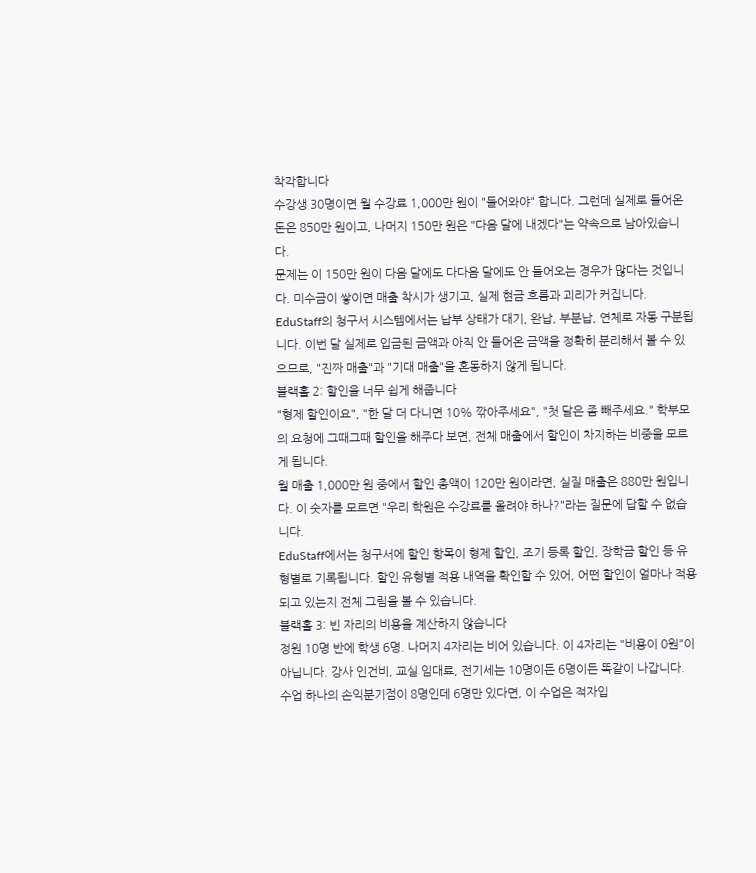착각합니다
수강생 30명이면 월 수강료 1,000만 원이 "들어와야" 합니다. 그런데 실제로 들어온 돈은 850만 원이고, 나머지 150만 원은 "다음 달에 내겠다"는 약속으로 남아있습니다.
문제는 이 150만 원이 다음 달에도 다다음 달에도 안 들어오는 경우가 많다는 것입니다. 미수금이 쌓이면 매출 착시가 생기고, 실제 현금 흐름과 괴리가 커집니다.
EduStaff의 청구서 시스템에서는 납부 상태가 대기, 완납, 부분납, 연체로 자동 구분됩니다. 이번 달 실제로 입금된 금액과 아직 안 들어온 금액을 정확히 분리해서 볼 수 있으므로, "진짜 매출"과 "기대 매출"을 혼동하지 않게 됩니다.
블랙홀 2: 할인을 너무 쉽게 해줍니다
"형제 할인이요", "한 달 더 다니면 10% 깎아주세요", "첫 달은 좀 빼주세요." 학부모의 요청에 그때그때 할인을 해주다 보면, 전체 매출에서 할인이 차지하는 비중을 모르게 됩니다.
월 매출 1,000만 원 중에서 할인 총액이 120만 원이라면, 실질 매출은 880만 원입니다. 이 숫자를 모르면 "우리 학원은 수강료를 올려야 하나?"라는 질문에 답할 수 없습니다.
EduStaff에서는 청구서에 할인 항목이 형제 할인, 조기 등록 할인, 장학금 할인 등 유형별로 기록됩니다. 할인 유형별 적용 내역을 확인할 수 있어, 어떤 할인이 얼마나 적용되고 있는지 전체 그림을 볼 수 있습니다.
블랙홀 3: 빈 자리의 비용을 계산하지 않습니다
정원 10명 반에 학생 6명. 나머지 4자리는 비어 있습니다. 이 4자리는 "비용이 0원"이 아닙니다. 강사 인건비, 교실 임대료, 전기세는 10명이든 6명이든 똑같이 나갑니다. 수업 하나의 손익분기점이 8명인데 6명만 있다면, 이 수업은 적자입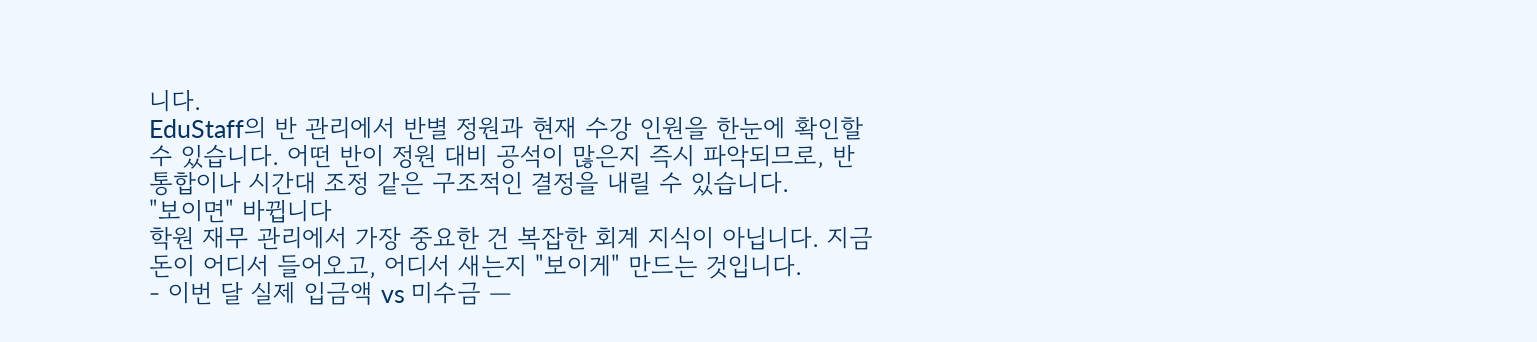니다.
EduStaff의 반 관리에서 반별 정원과 현재 수강 인원을 한눈에 확인할 수 있습니다. 어떤 반이 정원 대비 공석이 많은지 즉시 파악되므로, 반 통합이나 시간대 조정 같은 구조적인 결정을 내릴 수 있습니다.
"보이면" 바뀝니다
학원 재무 관리에서 가장 중요한 건 복잡한 회계 지식이 아닙니다. 지금 돈이 어디서 들어오고, 어디서 새는지 "보이게" 만드는 것입니다.
- 이번 달 실제 입금액 vs 미수금 —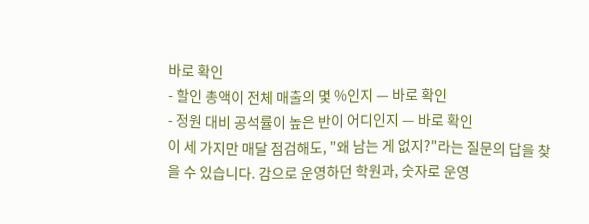바로 확인
- 할인 총액이 전체 매출의 몇 %인지 — 바로 확인
- 정원 대비 공석률이 높은 반이 어디인지 — 바로 확인
이 세 가지만 매달 점검해도, "왜 남는 게 없지?"라는 질문의 답을 찾을 수 있습니다. 감으로 운영하던 학원과, 숫자로 운영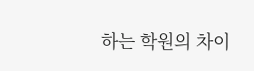하는 학원의 차이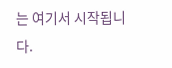는 여기서 시작됩니다.